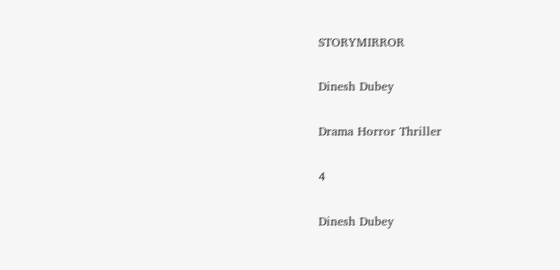STORYMIRROR

Dinesh Dubey

Drama Horror Thriller

4

Dinesh Dubey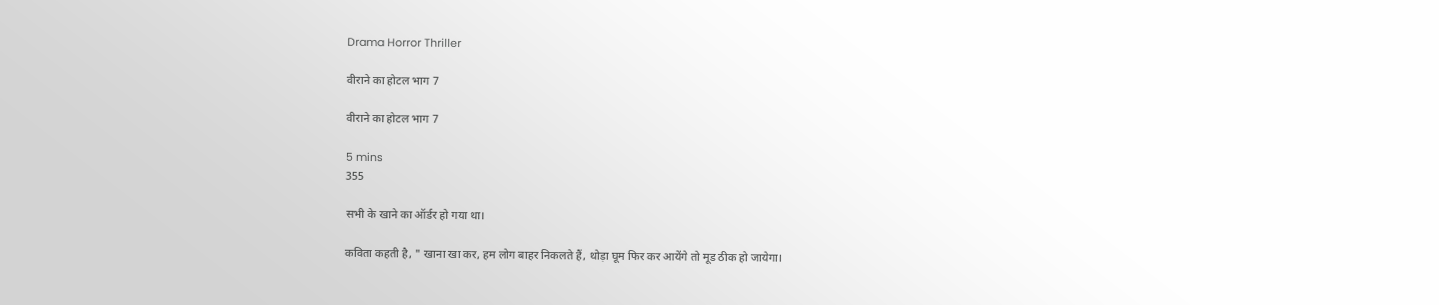Drama Horror Thriller

वीराने का होटल भाग 7

वीराने का होटल भाग 7

5 mins
355

सभी के खाने का ऑर्डर हो गया था।

कविता कहती है, " खाना खा कर, हम लोग बाहर निकलते हैं, थोड़ा घूम फिर कर आयेंगे तो मूड ठीक हो जायेगा।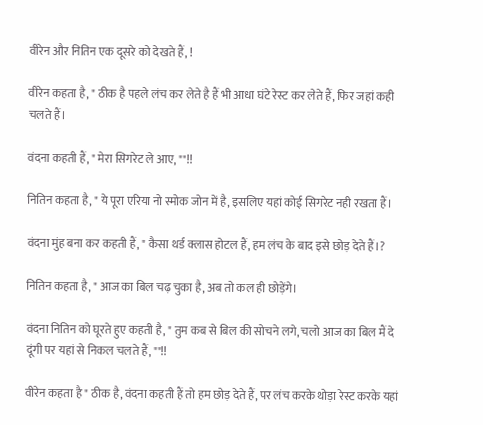वीरेन और नितिन एक दूसरे को देखते हैं, !

वीरेन कहता है, " ठीक है पहले लंच कर लेते है हैं भी आधा घंटे रेस्ट कर लेते हैं, फिर जहां कही चलते हैं।

वंदना कहती हैं, " मेरा सिगरेट ले आए, ""!!

नितिन कहता है, " ये पूरा एरिया नो स्मोक जोन में है, इसलिए यहां कोई सिगरेट नही रखता हैं।

वंदना मुंह बना कर कहती हैं, " कैसा थर्ड क्लास होटल हैं, हम लंच के बाद इसे छोड़ देते हैं।?

नितिन कहता है, " आज का बिल चढ़ चुका है, अब तो कल ही छोड़ेंगे।

वंदना नितिन को घूरते हुए कहती है, " तुम कब से बिल की सोचने लगे, चलो आज का बिल मैं दे दूंगी पर यहां से निकल चलते हैं, ""!!

वीरेन कहता है " ठीक है, वंदना कहती हैं तो हम छोड़ देते हैं, पर लंच करके थोड़ा रेस्ट करके यहां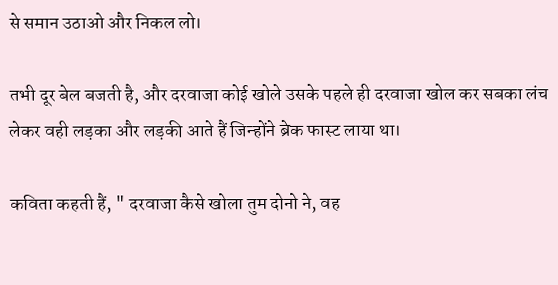से समान उठाओ और निकल लो।

तभी दूर बेल बजती है, और दरवाजा कोई खोले उसके पहले ही दरवाजा खोल कर सबका लंच लेकर वही लड़का और लड़की आते हैं जिन्होंने ब्रेक फास्ट लाया था।

कविता कहती हैं, " दरवाजा कैसे खोला तुम दोनो ने, वह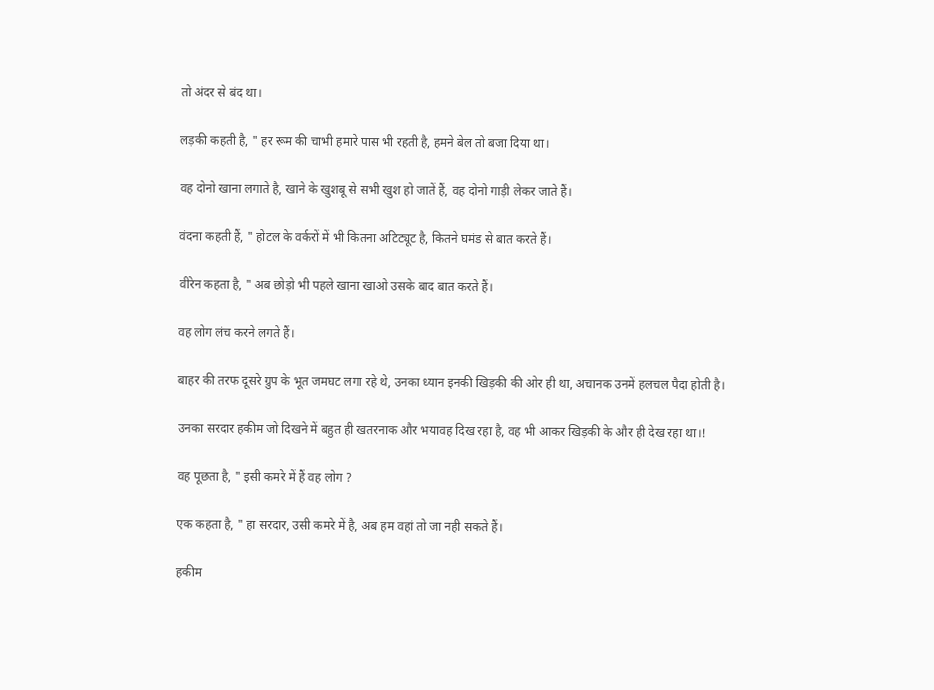तो अंदर से बंद था।

लड़की कहती है, " हर रूम की चाभी हमारे पास भी रहती है, हमने बेल तो बजा दिया था।

वह दोनो खाना लगाते है, खाने के खुशबू से सभी खुश हो जातें हैं, वह दोनो गाड़ी लेकर जाते हैं।

वंदना कहती हैं, " होटल के वर्करों में भी कितना अटिट्यूट है, कितने घमंड से बात करते हैं।

वीरेन कहता है, " अब छोड़ो भी पहले खाना खाओ उसके बाद बात करते हैं।

वह लोग लंच करने लगते हैं।

बाहर की तरफ दूसरे ग्रुप के भूत जमघट लगा रहे थे, उनका ध्यान इनकी खिड़की की ओर ही था, अचानक उनमें हलचल पैदा होती है।

उनका सरदार हकीम जो दिखने में बहुत ही खतरनाक और भयावह दिख रहा है, वह भी आकर खिड़की के और ही देख रहा था।!

वह पूछता है, " इसी कमरे में हैं वह लोग ?

एक कहता है, " हा सरदार, उसी कमरे में है, अब हम वहां तो जा नही सकते हैं।

हकीम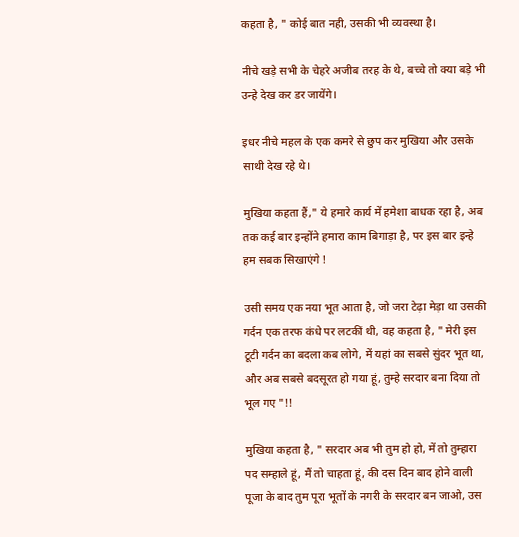कहता है, " कोई बात नही, उसकी भी व्यवस्था है।

नीचे खड़े सभी के चेहरे अजीब तरह के थे, बच्चे तो क्या बड़े भी उन्हे देख कर डर जायेंगे।

इधर नीचे महल के एक कमरे से छुप कर मुखिया और उसके साथी देख रहे थे।

मुखिया कहता हैं," ये हमारे कार्य में हमेशा बाधक रहा है, अब तक कई बार इन्होंने हमारा काम बिगाड़ा है, पर इस बार इन्हे हम सबक सिखाएंगे !

उसी समय एक नया भूत आता है, जो जरा टेढ़ा मेड़ा था उसकी गर्दन एक तरफ कंधे पर लटकीं थी, वह कहता है, " मेरी इस टूटी गर्दन का बदला कब लोगे, में यहां का सबसे सुंदर भूत था, और अब सबसे बदसूरत हो गया हूं, तुम्हे सरदार बना दिया तो भूल गए "!!

मुखिया कहता है, " सरदार अब भी तुम हो हो, में तो तुम्हारा पद सम्हाले हूं, मैं तो चाहता हूं, की दस दिन बाद होने वाली पूजा के बाद तुम पूरा भूतों के नगरी के सरदार बन जाओ, उस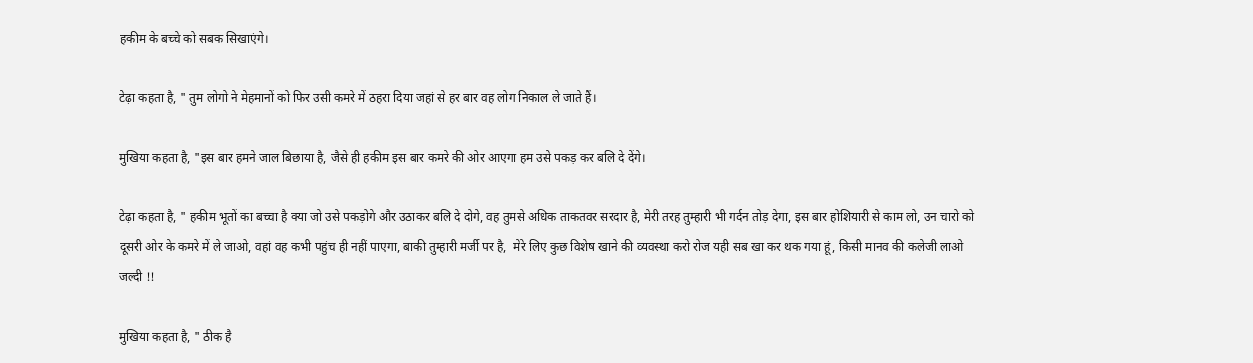हकीम के बच्चे को सबक सिखाएंगे।

टेढ़ा कहता है, " तुम लोगो ने मेहमानों को फिर उसी कमरे में ठहरा दिया जहां से हर बार वह लोग निकाल ले जाते हैं।

मुखिया कहता है, "इस बार हमने जाल बिछाया है, जैसे ही हकीम इस बार कमरे की ओर आएगा हम उसे पकड़ कर बलि दे देंगे।

टेढ़ा कहता है, " हकीम भूतों का बच्चा है क्या जो उसे पकड़ोगे और उठाकर बलि दे दोगे, वह तुमसे अधिक ताकतवर सरदार है, मेरी तरह तुम्हारी भी गर्दन तोड़ देगा, इस बार होशियारी से काम लो, उन चारो को दूसरी ओर के कमरे में ले जाओ, वहां वह कभी पहुंच ही नहीं पाएगा, बाकी तुम्हारी मर्जी पर है,  मेरे लिए कुछ विशेष खाने की व्यवस्था करो रोज यही सब खा कर थक गया हूं, किसी मानव की कलेजी लाओ जल्दी !!

मुखिया कहता है, " ठीक है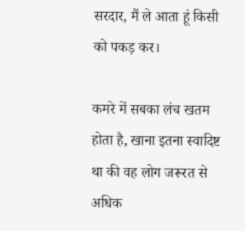सरदार, मैं ले आता हूं किसी को पकड़ कर।

कमरे में सबका लंच खतम होता है, खाना इतना स्वादिष्ट था की वह लोग जरूरत से अधिक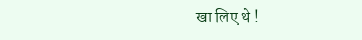खा लिए थे !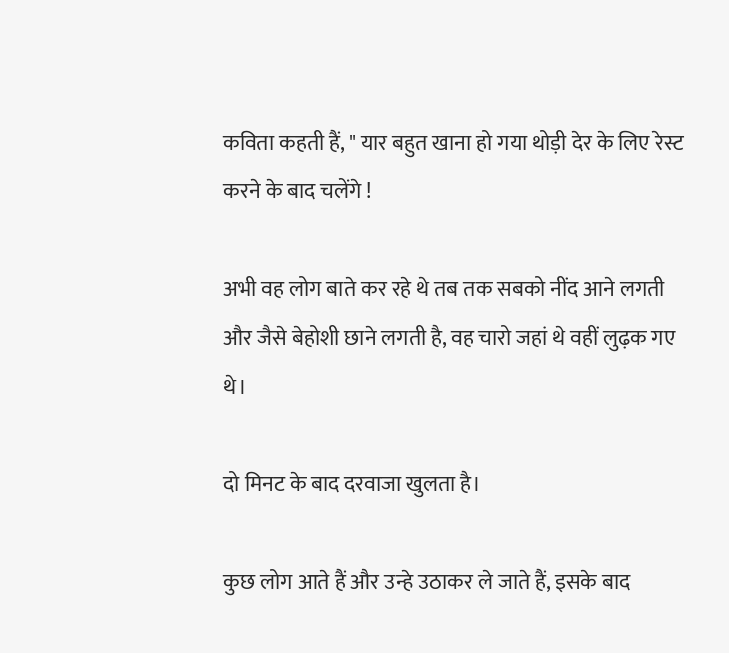कविता कहती हैं, " यार बहुत खाना हो गया थोड़ी देर के लिए रेस्ट करने के बाद चलेंगे !

अभी वह लोग बाते कर रहे थे तब तक सबको नींद आने लगती और जैसे बेहोशी छाने लगती है, वह चारो जहां थे वहीं लुढ़क गए थे।

दो मिनट के बाद दरवाजा खुलता है।

कुछ लोग आते हैं और उन्हे उठाकर ले जाते हैं, इसके बाद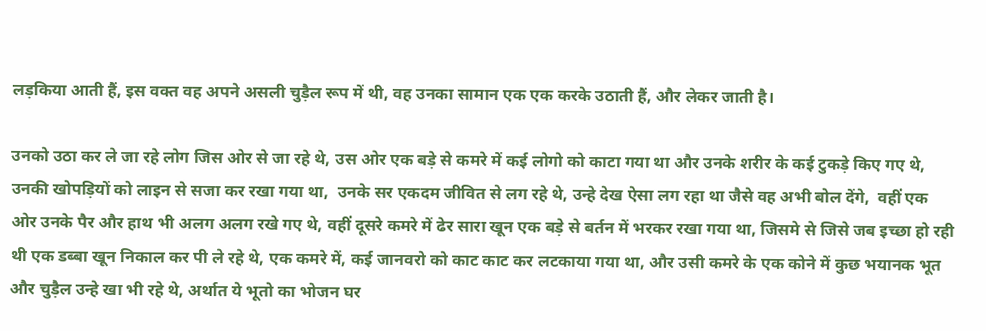लड़किया आती हैं, इस वक्त वह अपने असली चुड़ैल रूप में थी, वह उनका सामान एक एक करके उठाती हैं, और लेकर जाती है।

उनको उठा कर ले जा रहे लोग जिस ओर से जा रहे थे, उस ओर एक बड़े से कमरे में कई लोगो को काटा गया था और उनके शरीर के कई टुकड़े किए गए थे, उनकी खोपड़ियों को लाइन से सजा कर रखा गया था,  उनके सर एकदम जीवित से लग रहे थे, उन्हे देख ऐसा लग रहा था जैसे वह अभी बोल देंगे,  वहीं एक ओर उनके पैर और हाथ भी अलग अलग रखे गए थे, वहीं दूसरे कमरे में ढेर सारा खून एक बड़े से बर्तन में भरकर रखा गया था, जिसमे से जिसे जब इच्छा हो रही थी एक डब्बा खून निकाल कर पी ले रहे थे, एक कमरे में, कई जानवरो को काट काट कर लटकाया गया था, और उसी कमरे के एक कोने में कुछ भयानक भूत और चुड़ैल उन्हे खा भी रहे थे, अर्थात ये भूतो का भोजन घर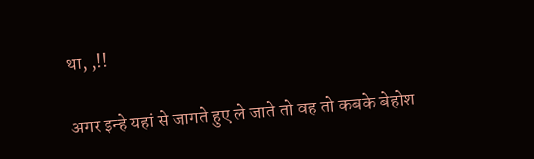था, ,!!

अगर इन्हे यहां से जागते हुए ले जाते तो वह तो कबके बेहोश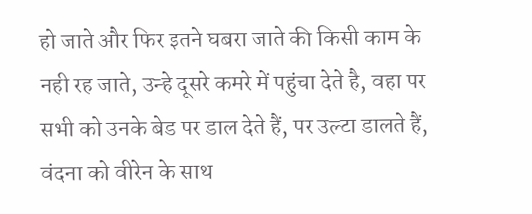हो जाते और फिर इतने घबरा जाते की किसी काम के नही रह जाते, उन्हे दूसरे कमरे में पहुंचा देते है, वहा पर सभी को उनके बेड पर डाल देते हैं, पर उल्टा डालते हैं, वंदना को वीरेन के साथ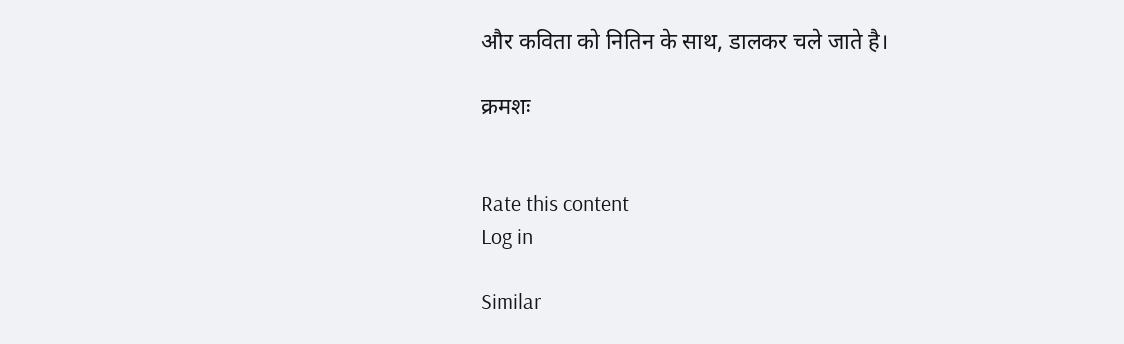और कविता को नितिन के साथ, डालकर चले जाते है।

क्रमशः


Rate this content
Log in

Similar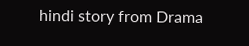hindi story from Drama